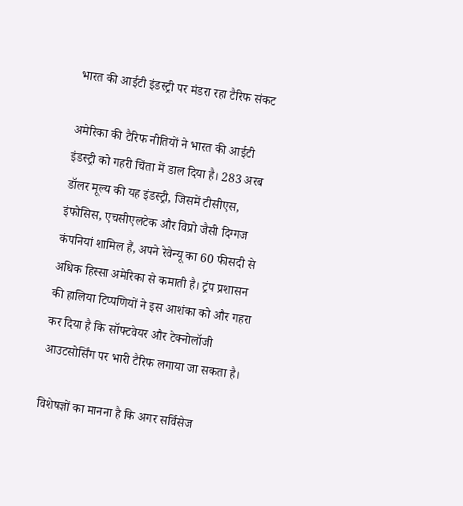भारत की आईटी इंडस्ट्री पर मंडरा रहा टैरिफ संकट

अमेरिका की टैरिफ नीतियों ने भारत की आईटी इंडस्ट्री को गहरी चिंता में डाल दिया है। 283 अरब डॉलर मूल्य की यह इंडस्ट्री, जिसमें टीसीएस, इंफोसिस, एचसीएलटेक और विप्रो जैसी दिग्गज कंपनियां शामिल हैं, अपने रेवेन्यू का 60 फीसदी से अधिक हिस्सा अमेरिका से कमाती है। ट्रंप प्रशासन की हालिया टिप्पणियों ने इस आशंका को और गहरा कर दिया है कि सॉफ्टवेयर और टेक्नोलॉजी आउटसोर्सिंग पर भारी टैरिफ लगाया जा सकता है।

विशेषज्ञों का मानना है कि अगर सर्विसेज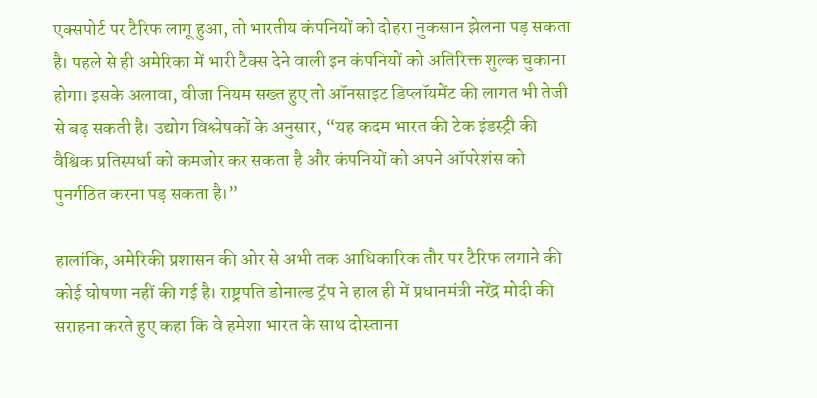एक्सपोर्ट पर टैरिफ लागू हुआ, तो भारतीय कंपनियों को दोहरा नुकसान झेलना पड़ सकता है। पहले से ही अमेरिका में भारी टैक्स देने वाली इन कंपनियों को अतिरिक्त शुल्क चुकाना होगा। इसके अलावा, वीजा नियम सख्त हुए तो ऑनसाइट डिप्लॉयमेंट की लागत भी तेजी से बढ़ सकती है। उद्योग विश्लेषकों के अनुसार, “यह कदम भारत की टेक इंडस्ट्री की वैश्विक प्रतिस्पर्धा को कमजोर कर सकता है और कंपनियों को अपने ऑपरेशंस को पुनर्गठित करना पड़ सकता है।”

हालांकि, अमेरिकी प्रशासन की ओर से अभी तक आधिकारिक तौर पर टैरिफ लगाने की कोई घोषणा नहीं की गई है। राष्ट्रपति डोनाल्ड ट्रंप ने हाल ही में प्रधानमंत्री नरेंद्र मोदी की सराहना करते हुए कहा कि वे हमेशा भारत के साथ दोस्ताना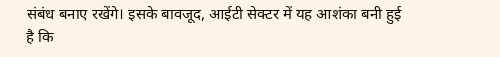संबंध बनाए रखेंगे। इसके बावजूद, आईटी सेक्टर में यह आशंका बनी हुई है कि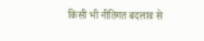किसी भी नीतिगत बदलाव से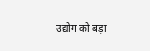उद्योग को बड़ा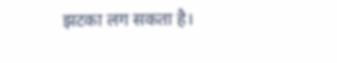झटका लग सकता है।